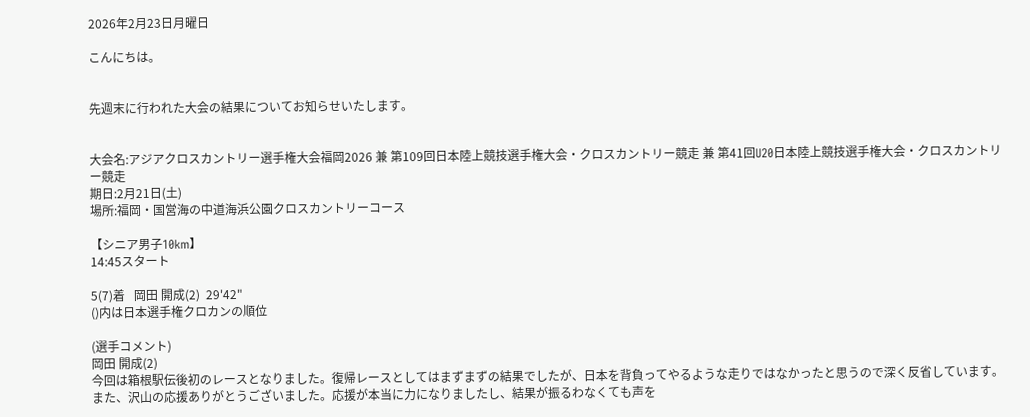2026年2月23日月曜日

こんにちは。


先週末に行われた大会の結果についてお知らせいたします。


大会名:アジアクロスカントリー選手権大会福岡2026 兼 第109回日本陸上競技選手権大会・クロスカントリー競走 兼 第41回U20日本陸上競技選手権大会・クロスカントリー競走
期日:2月21日(土)
場所:福岡・国営海の中道海浜公園クロスカントリーコース

【シニア男子10km】
14:45スタート

5(7)着   岡田 開成(2)  29'42"
()内は日本選手権クロカンの順位

(選手コメント)
岡田 開成(2)
今回は箱根駅伝後初のレースとなりました。復帰レースとしてはまずまずの結果でしたが、日本を背負ってやるような走りではなかったと思うので深く反省しています。また、沢山の応援ありがとうございました。応援が本当に力になりましたし、結果が振るわなくても声を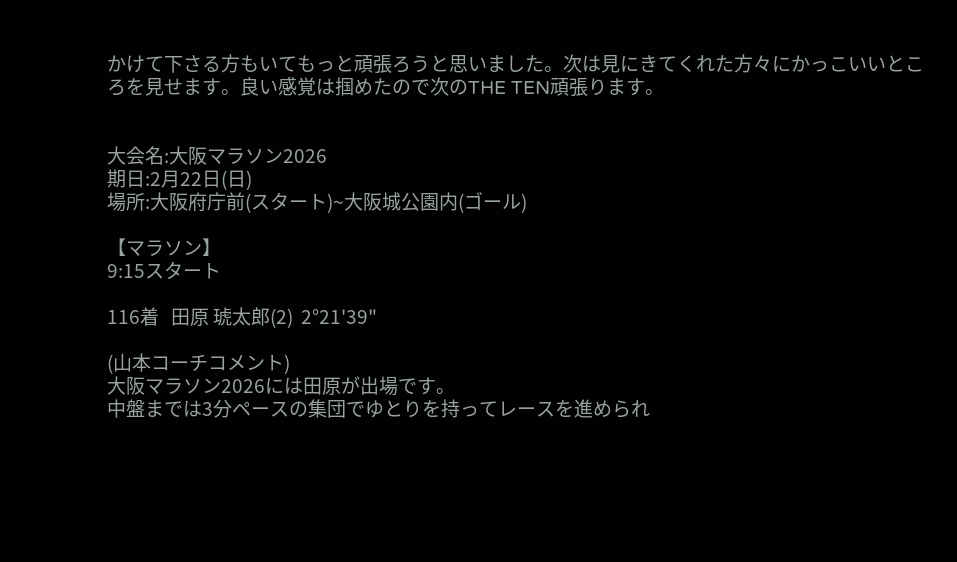かけて下さる方もいてもっと頑張ろうと思いました。次は見にきてくれた方々にかっこいいところを見せます。良い感覚は掴めたので次のTHE TEN頑張ります。


大会名:大阪マラソン2026
期日:2月22日(日)
場所:大阪府庁前(スタート)~大阪城公園内(ゴール)

【マラソン】
9:15スタート

116着   田原 琥太郎(2)  2°21'39"

(山本コーチコメント)
大阪マラソン2026には田原が出場です。
中盤までは3分ペースの集団でゆとりを持ってレースを進められ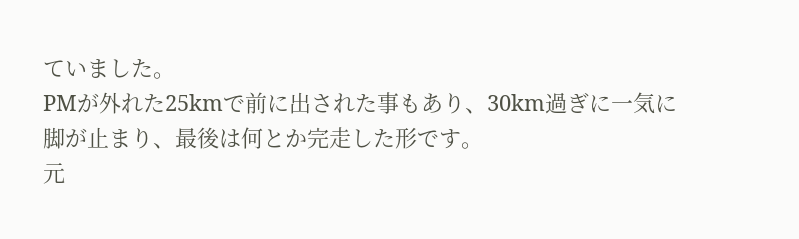ていました。
PMが外れた25kmで前に出された事もあり、30km過ぎに一気に脚が止まり、最後は何とか完走した形です。
元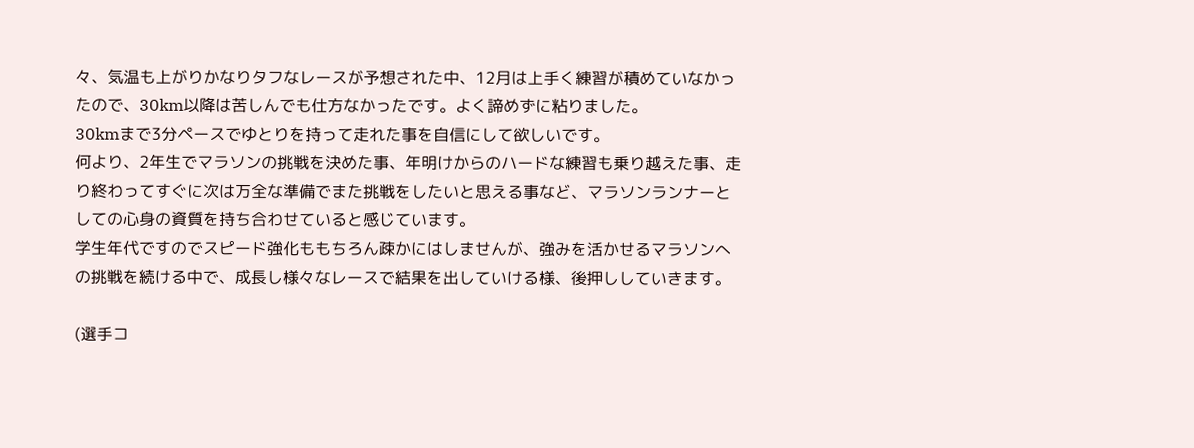々、気温も上がりかなりタフなレースが予想された中、12月は上手く練習が積めていなかったので、30km以降は苦しんでも仕方なかったです。よく諦めずに粘りました。
30kmまで3分ペースでゆとりを持って走れた事を自信にして欲しいです。
何より、2年生でマラソンの挑戦を決めた事、年明けからのハードな練習も乗り越えた事、走り終わってすぐに次は万全な準備でまた挑戦をしたいと思える事など、マラソンランナーとしての心身の資質を持ち合わせていると感じています。
学生年代ですのでスピード強化ももちろん疎かにはしませんが、強みを活かせるマラソンへの挑戦を続ける中で、成長し様々なレースで結果を出していける様、後押ししていきます。

(選手コ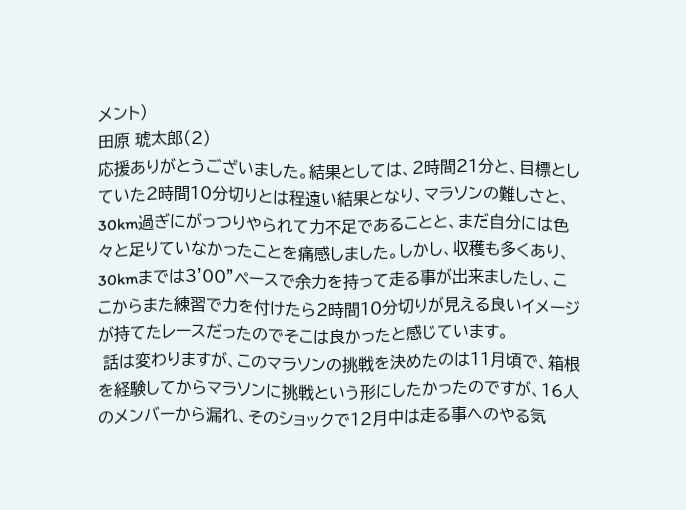メント)
田原 琥太郎(2)
応援ありがとうございました。結果としては、2時間21分と、目標としていた2時間10分切りとは程遠い結果となり、マラソンの難しさと、30km過ぎにがっつりやられて力不足であることと、まだ自分には色々と足りていなかったことを痛感しました。しかし、収穫も多くあり、30kmまでは3'00"ペースで余力を持って走る事が出来ましたし、ここからまた練習で力を付けたら2時間10分切りが見える良いイメージが持てたレースだったのでそこは良かったと感じています。
 話は変わりますが、このマラソンの挑戦を決めたのは11月頃で、箱根を経験してからマラソンに挑戦という形にしたかったのですが、16人のメンバーから漏れ、そのショックで12月中は走る事へのやる気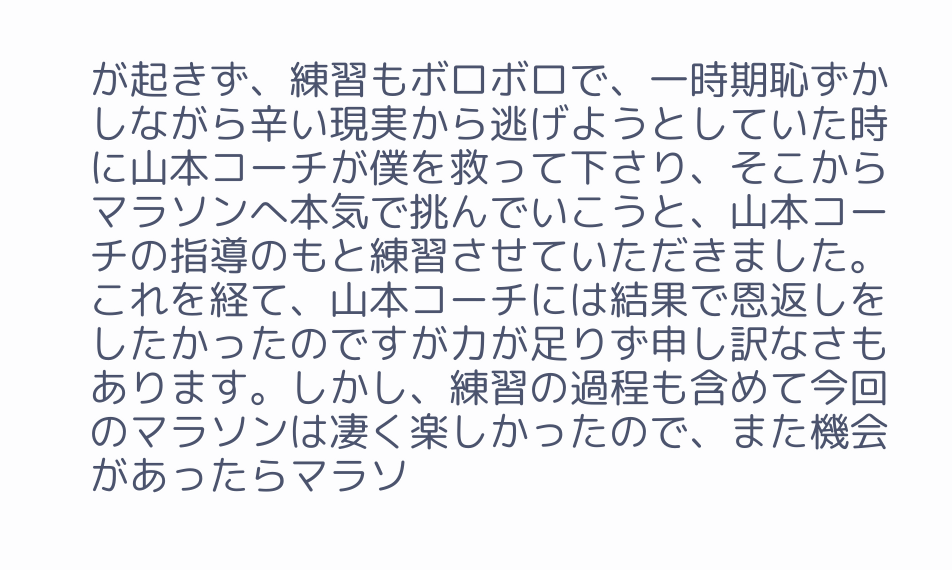が起きず、練習もボロボロで、一時期恥ずかしながら辛い現実から逃げようとしていた時に山本コーチが僕を救って下さり、そこからマラソンへ本気で挑んでいこうと、山本コーチの指導のもと練習させていただきました。これを経て、山本コーチには結果で恩返しをしたかったのですが力が足りず申し訳なさもあります。しかし、練習の過程も含めて今回のマラソンは凄く楽しかったので、また機会があったらマラソ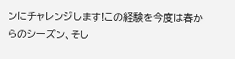ンにチャレンジします!この経験を今度は春からのシーズン、そし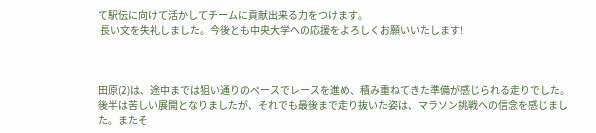て駅伝に向けて活かしてチームに貢献出来る力をつけます。
 長い文を失礼しました。今後とも中央大学への応援をよろしくお願いいたします!



田原(2)は、途中までは狙い通りのペースでレースを進め、積み重ねてきた準備が感じられる走りでした。後半は苦しい展開となりましたが、それでも最後まで走り抜いた姿は、マラソン挑戦への信念を感じました。またそ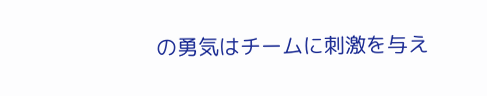の勇気はチームに刺激を与え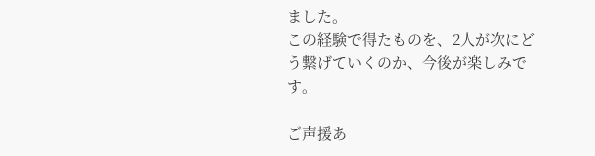ました。
この経験で得たものを、2人が次にどう繋げていくのか、今後が楽しみです。

ご声援あ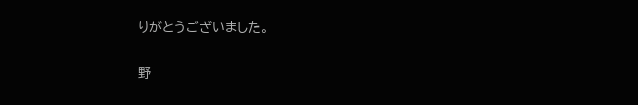りがとうございました。

野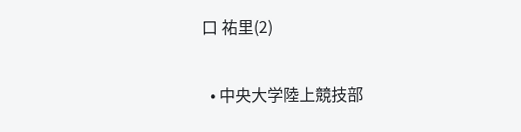口 祐里(2)

  • 中央大学陸上競技部